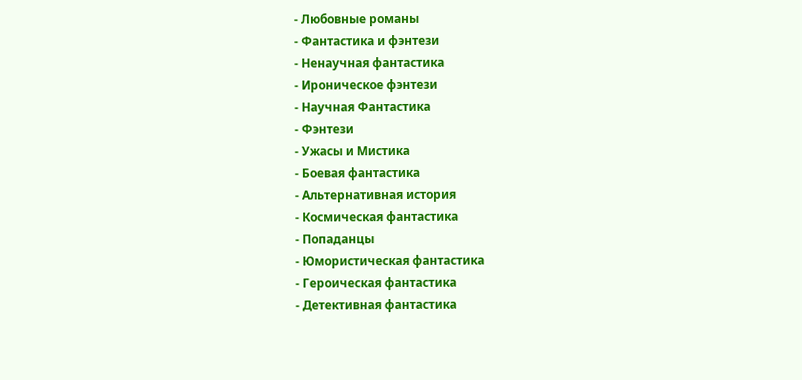- Любовные романы
- Фантастика и фэнтези
- Ненаучная фантастика
- Ироническое фэнтези
- Научная Фантастика
- Фэнтези
- Ужасы и Мистика
- Боевая фантастика
- Альтернативная история
- Космическая фантастика
- Попаданцы
- Юмористическая фантастика
- Героическая фантастика
- Детективная фантастика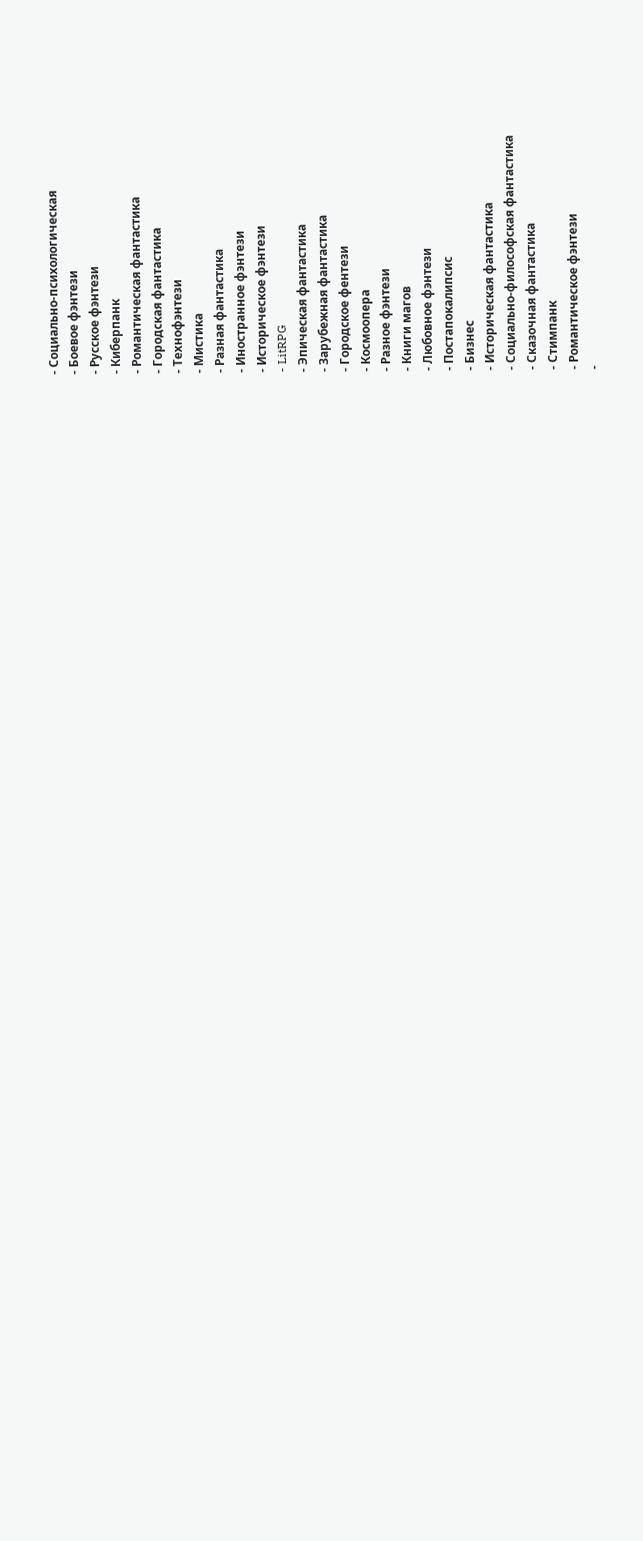- Социально-психологическая
- Боевое фэнтези
- Русское фэнтези
- Киберпанк
- Романтическая фантастика
- Городская фантастика
- Технофэнтези
- Мистика
- Разная фантастика
- Иностранное фэнтези
- Историческое фэнтези
- LitRPG
- Эпическая фантастика
- Зарубежная фантастика
- Городское фентези
- Космоопера
- Разное фэнтези
- Книги магов
- Любовное фэнтези
- Постапокалипсис
- Бизнес
- Историческая фантастика
- Социально-философская фантастика
- Сказочная фантастика
- Стимпанк
- Романтическое фэнтези
-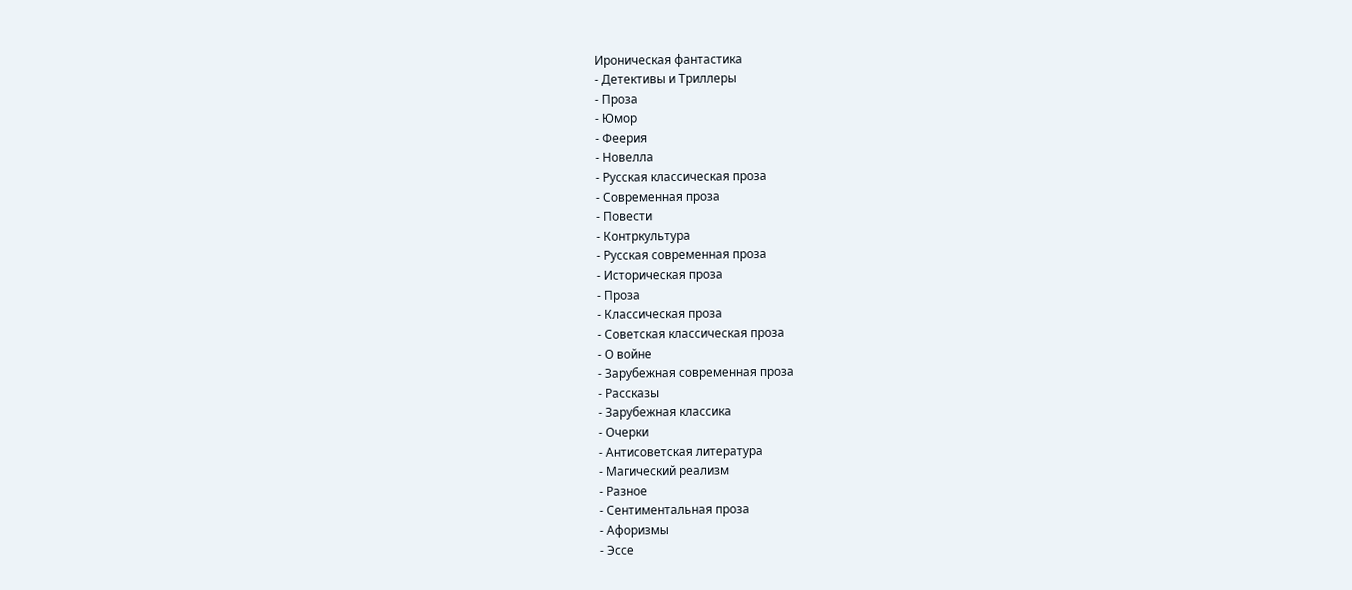Ироническая фантастика
- Детективы и Триллеры
- Проза
- Юмор
- Феерия
- Новелла
- Русская классическая проза
- Современная проза
- Повести
- Контркультура
- Русская современная проза
- Историческая проза
- Проза
- Классическая проза
- Советская классическая проза
- О войне
- Зарубежная современная проза
- Рассказы
- Зарубежная классика
- Очерки
- Антисоветская литература
- Магический реализм
- Разное
- Сентиментальная проза
- Афоризмы
- Эссе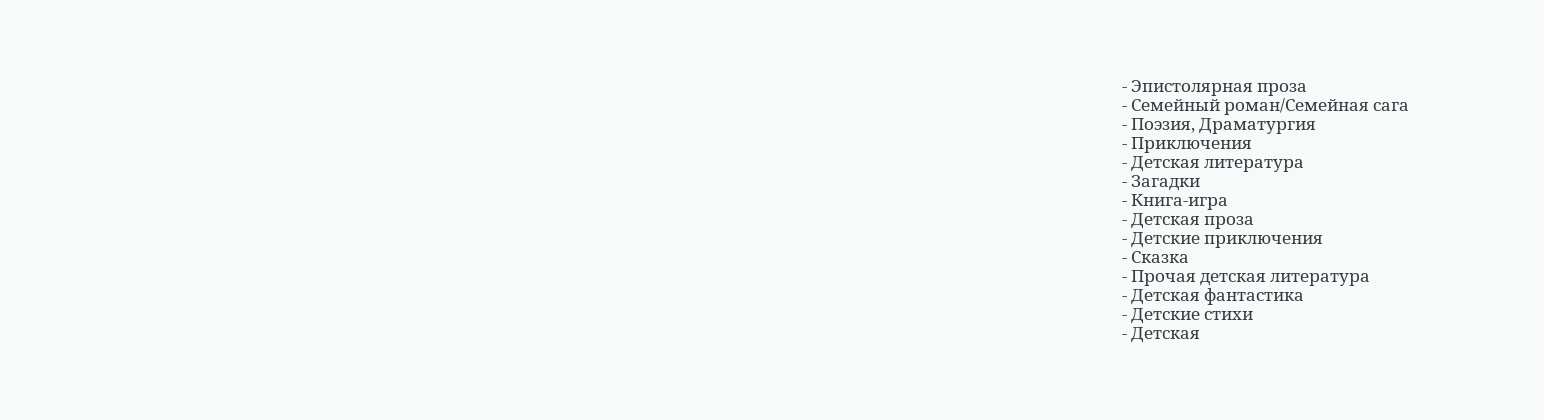- Эпистолярная проза
- Семейный роман/Семейная сага
- Поэзия, Драматургия
- Приключения
- Детская литература
- Загадки
- Книга-игра
- Детская проза
- Детские приключения
- Сказка
- Прочая детская литература
- Детская фантастика
- Детские стихи
- Детская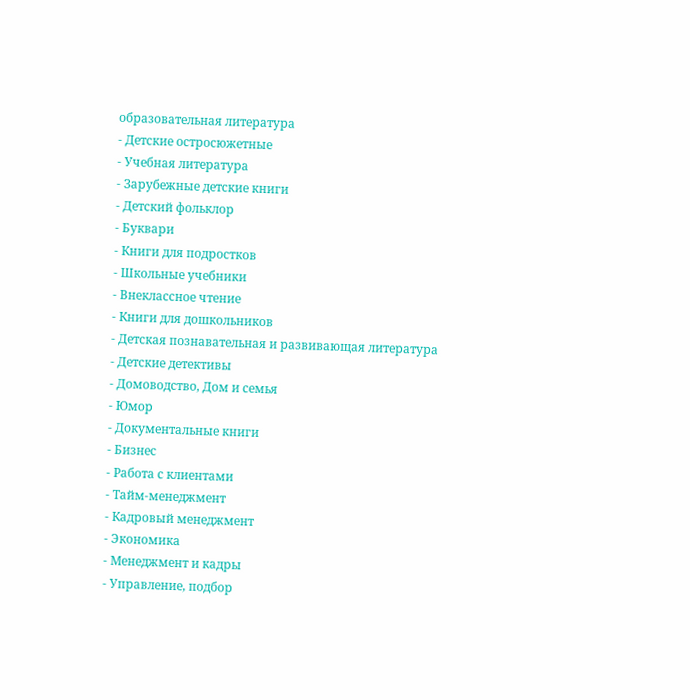образовательная литература
- Детские остросюжетные
- Учебная литература
- Зарубежные детские книги
- Детский фольклор
- Буквари
- Книги для подростков
- Школьные учебники
- Внеклассное чтение
- Книги для дошкольников
- Детская познавательная и развивающая литература
- Детские детективы
- Домоводство, Дом и семья
- Юмор
- Документальные книги
- Бизнес
- Работа с клиентами
- Тайм-менеджмент
- Кадровый менеджмент
- Экономика
- Менеджмент и кадры
- Управление, подбор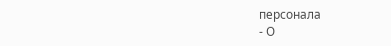персонала
- О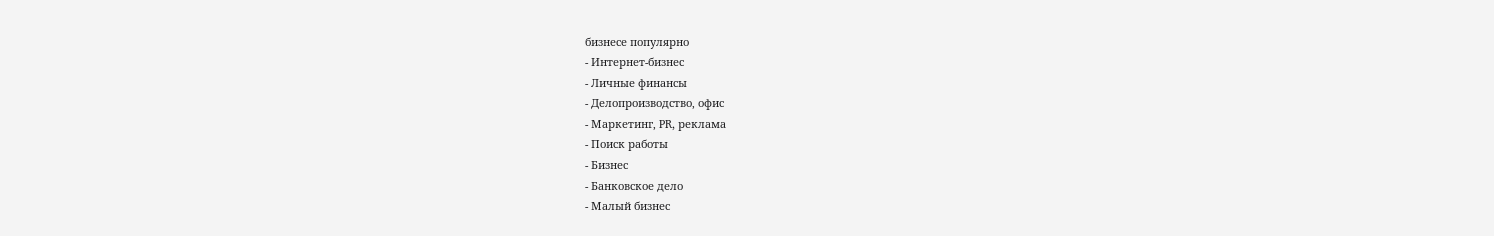бизнесе популярно
- Интернет-бизнес
- Личные финансы
- Делопроизводство, офис
- Маркетинг, PR, реклама
- Поиск работы
- Бизнес
- Банковское дело
- Малый бизнес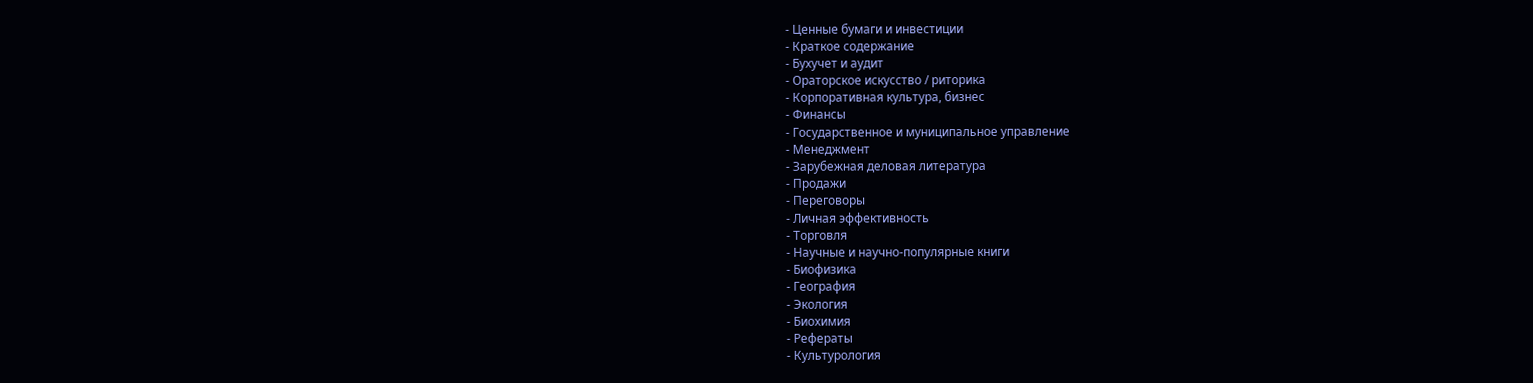- Ценные бумаги и инвестиции
- Краткое содержание
- Бухучет и аудит
- Ораторское искусство / риторика
- Корпоративная культура, бизнес
- Финансы
- Государственное и муниципальное управление
- Менеджмент
- Зарубежная деловая литература
- Продажи
- Переговоры
- Личная эффективность
- Торговля
- Научные и научно-популярные книги
- Биофизика
- География
- Экология
- Биохимия
- Рефераты
- Культурология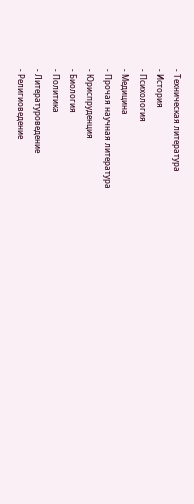- Техническая литература
- История
- Психология
- Медицина
- Прочая научная литература
- Юриспруденция
- Биология
- Политика
- Литературоведение
- Религиоведение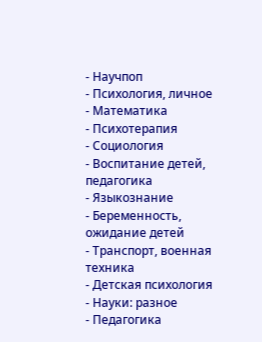- Научпоп
- Психология, личное
- Математика
- Психотерапия
- Социология
- Воспитание детей, педагогика
- Языкознание
- Беременность, ожидание детей
- Транспорт, военная техника
- Детская психология
- Науки: разное
- Педагогика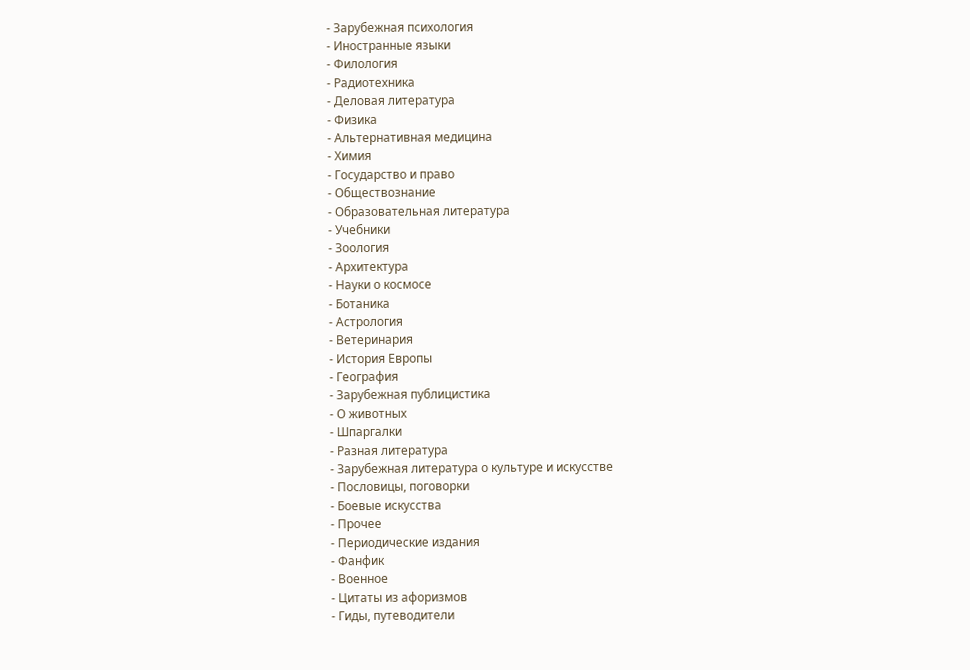- Зарубежная психология
- Иностранные языки
- Филология
- Радиотехника
- Деловая литература
- Физика
- Альтернативная медицина
- Химия
- Государство и право
- Обществознание
- Образовательная литература
- Учебники
- Зоология
- Архитектура
- Науки о космосе
- Ботаника
- Астрология
- Ветеринария
- История Европы
- География
- Зарубежная публицистика
- О животных
- Шпаргалки
- Разная литература
- Зарубежная литература о культуре и искусстве
- Пословицы, поговорки
- Боевые искусства
- Прочее
- Периодические издания
- Фанфик
- Военное
- Цитаты из афоризмов
- Гиды, путеводители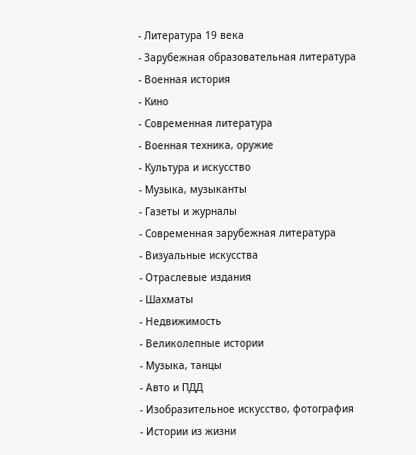- Литература 19 века
- Зарубежная образовательная литература
- Военная история
- Кино
- Современная литература
- Военная техника, оружие
- Культура и искусство
- Музыка, музыканты
- Газеты и журналы
- Современная зарубежная литература
- Визуальные искусства
- Отраслевые издания
- Шахматы
- Недвижимость
- Великолепные истории
- Музыка, танцы
- Авто и ПДД
- Изобразительное искусство, фотография
- Истории из жизни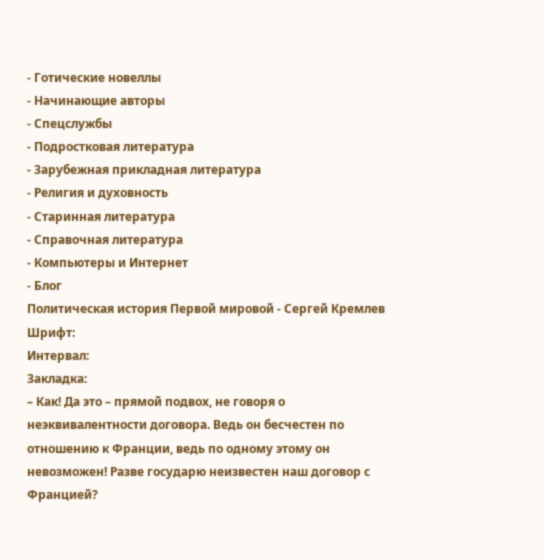- Готические новеллы
- Начинающие авторы
- Спецслужбы
- Подростковая литература
- Зарубежная прикладная литература
- Религия и духовность
- Старинная литература
- Справочная литература
- Компьютеры и Интернет
- Блог
Политическая история Первой мировой - Сергей Кремлев
Шрифт:
Интервал:
Закладка:
– Как! Да это – прямой подвох, не говоря о неэквивалентности договора. Ведь он бесчестен по отношению к Франции, ведь по одному этому он невозможен! Разве государю неизвестен наш договор с Францией?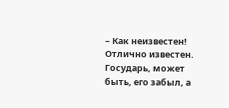– Как неизвестен! Отлично известен. Государь, может быть, его забыл, а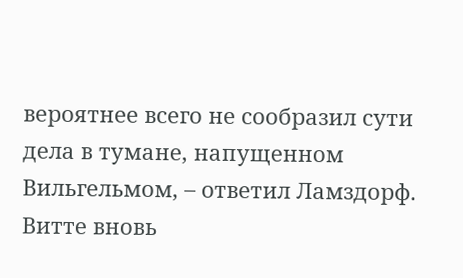вероятнее всего не сообразил сути дела в тумане, напущенном Вильгельмом, – ответил Ламздорф.
Витте вновь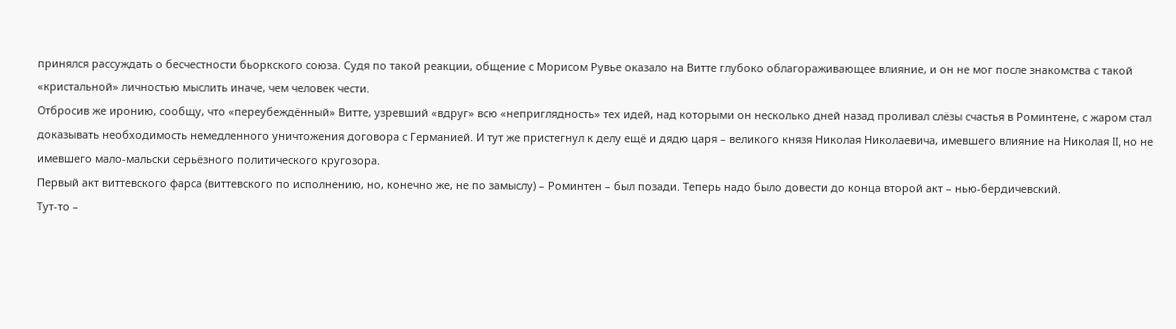принялся рассуждать о бесчестности бьоркского союза. Судя по такой реакции, общение с Морисом Рувье оказало на Витте глубоко облагораживающее влияние, и он не мог после знакомства с такой «кристальной» личностью мыслить иначе, чем человек чести.
Отбросив же иронию, сообщу, что «переубеждённый» Витте, узревший «вдруг» всю «неприглядность» тех идей, над которыми он несколько дней назад проливал слёзы счастья в Роминтене, с жаром стал доказывать необходимость немедленного уничтожения договора с Германией. И тут же пристегнул к делу ещё и дядю царя – великого князя Николая Николаевича, имевшего влияние на Николая II, но не имевшего мало-мальски серьёзного политического кругозора.
Первый акт виттевского фарса (виттевского по исполнению, но, конечно же, не по замыслу) – Роминтен – был позади. Теперь надо было довести до конца второй акт – нью-бердичевский.
Тут-то –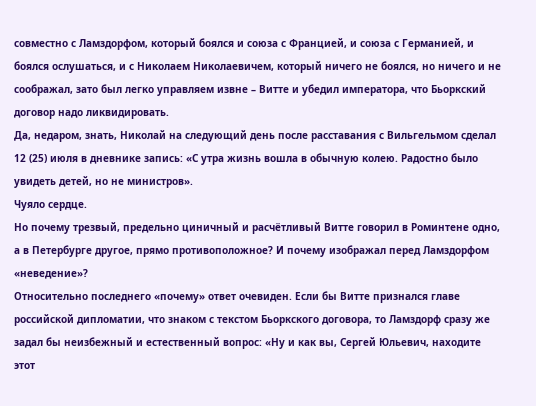совместно с Ламздорфом, который боялся и союза с Францией, и союза с Германией, и боялся ослушаться, и с Николаем Николаевичем, который ничего не боялся, но ничего и не соображал, зато был легко управляем извне – Витте и убедил императора, что Бьоркский договор надо ликвидировать.
Да, недаром, знать, Николай на следующий день после расставания с Вильгельмом сделал 12 (25) июля в дневнике запись: «С утра жизнь вошла в обычную колею. Радостно было увидеть детей, но не министров».
Чуяло сердце.
Но почему трезвый, предельно циничный и расчётливый Витте говорил в Роминтене одно, а в Петербурге другое, прямо противоположное? И почему изображал перед Ламздорфом «неведение»?
Относительно последнего «почему» ответ очевиден. Если бы Витте признался главе российской дипломатии, что знаком с текстом Бьоркского договора, то Ламздорф сразу же задал бы неизбежный и естественный вопрос: «Ну и как вы, Сергей Юльевич, находите этот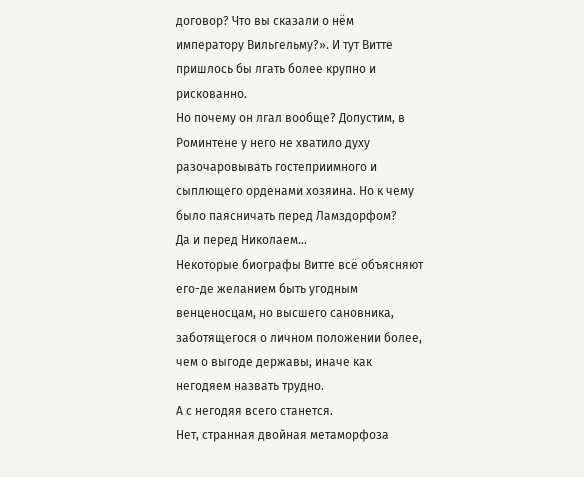договор? Что вы сказали о нём императору Вильгельму?». И тут Витте пришлось бы лгать более крупно и рискованно.
Но почему он лгал вообще? Допустим, в Роминтене у него не хватило духу разочаровывать гостеприимного и сыплющего орденами хозяина. Но к чему было паясничать перед Ламздорфом?
Да и перед Николаем…
Некоторые биографы Витте всё объясняют его-де желанием быть угодным венценосцам, но высшего сановника, заботящегося о личном положении более, чем о выгоде державы, иначе как негодяем назвать трудно.
А с негодяя всего станется.
Нет, странная двойная метаморфоза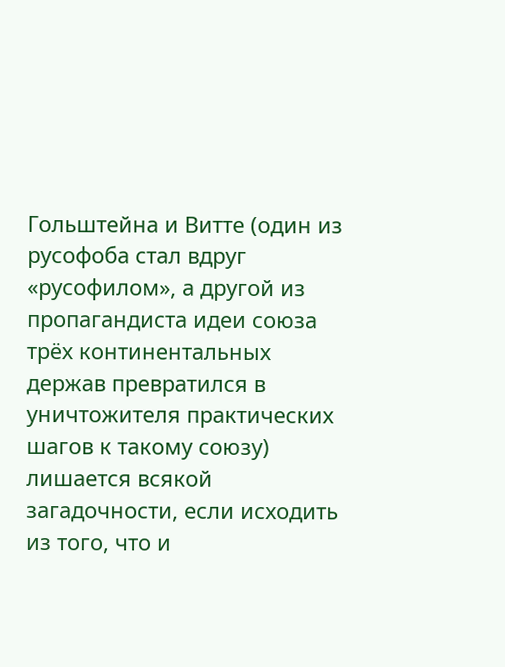Гольштейна и Витте (один из русофоба стал вдруг «русофилом», а другой из пропагандиста идеи союза трёх континентальных держав превратился в уничтожителя практических шагов к такому союзу) лишается всякой загадочности, если исходить из того, что и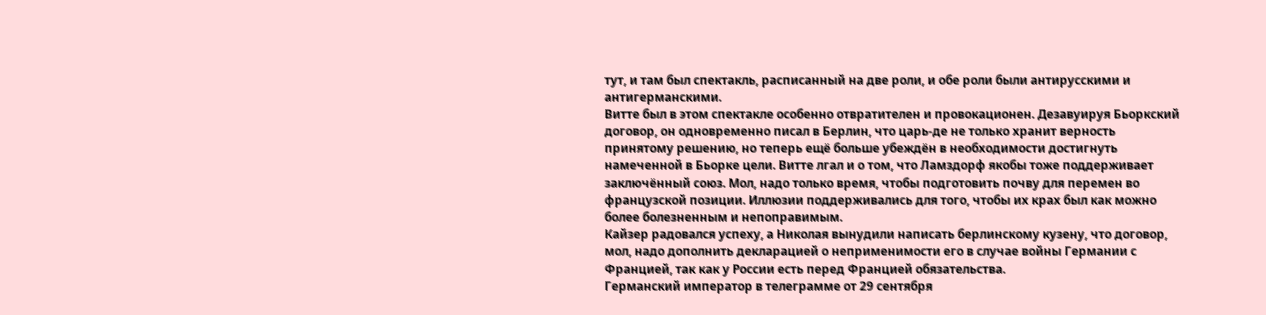тут, и там был спектакль, расписанный на две роли, и обе роли были антирусскими и антигерманскими.
Витте был в этом спектакле особенно отвратителен и провокационен. Дезавуируя Бьоркский договор, он одновременно писал в Берлин, что царь-де не только хранит верность принятому решению, но теперь ещё больше убеждён в необходимости достигнуть намеченной в Бьорке цели. Витте лгал и о том, что Ламздорф якобы тоже поддерживает заключённый союз. Мол, надо только время, чтобы подготовить почву для перемен во французской позиции. Иллюзии поддерживались для того, чтобы их крах был как можно более болезненным и непоправимым.
Кайзер радовался успеху, а Николая вынудили написать берлинскому кузену, что договор, мол, надо дополнить декларацией о неприменимости его в случае войны Германии с Францией, так как у России есть перед Францией обязательства.
Германский император в телеграмме от 29 сентября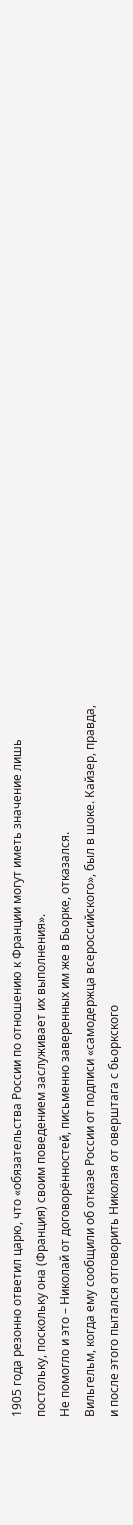1905 года резонно ответил царю, что «обязательства России по отношению к Франции могут иметь значение лишь постольку, поскольку она (Франция) своим поведением заслуживает их выполнения».
Не помогло и это – Николай от договорённостей, письменно заверенных им же в Бьорке, отказался.
Вильгельм, когда ему сообщили об отказе России от подписи «самодержца всероссийского», был в шоке. Кайзер, правда, и после этого пытался отговорить Николая от оверштага с бьоркского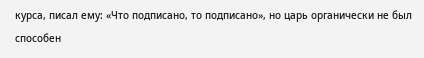курса, писал ему: «Что подписано, то подписано», но царь органически не был способен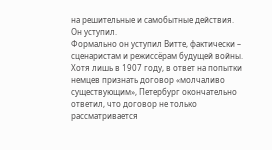на решительные и самобытные действия.
Он уступил.
Формально он уступил Витте, фактически – сценаристам и режиссёрам будущей войны. Хотя лишь в 1907 году, в ответ на попытки немцев признать договор «молчаливо существующим», Петербург окончательно ответил, что договор не только рассматривается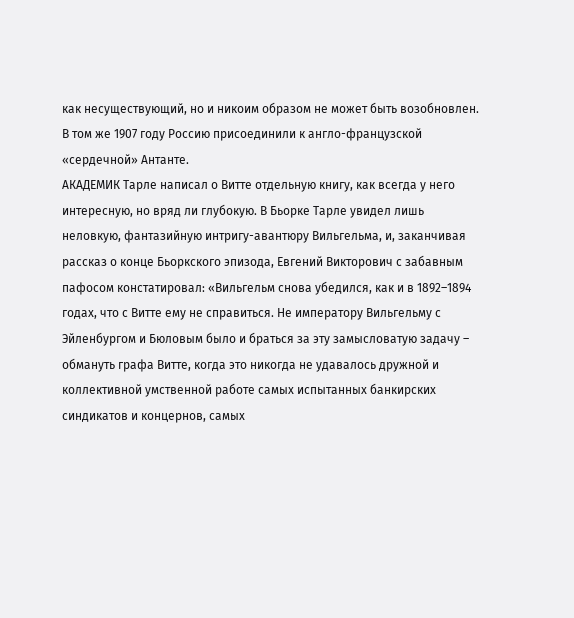как несуществующий, но и никоим образом не может быть возобновлен.
В том же 1907 году Россию присоединили к англо-французской «сердечной» Антанте.
АКАДЕМИК Тарле написал о Витте отдельную книгу, как всегда у него интересную, но вряд ли глубокую. В Бьорке Тарле увидел лишь неловкую, фантазийную интригу-авантюру Вильгельма, и, заканчивая рассказ о конце Бьоркского эпизода, Евгений Викторович с забавным пафосом констатировал: «Вильгельм снова убедился, как и в 1892–1894 годах, что с Витте ему не справиться. Не императору Вильгельму с Эйленбургом и Бюловым было и браться за эту замысловатую задачу – обмануть графа Витте, когда это никогда не удавалось дружной и коллективной умственной работе самых испытанных банкирских синдикатов и концернов, самых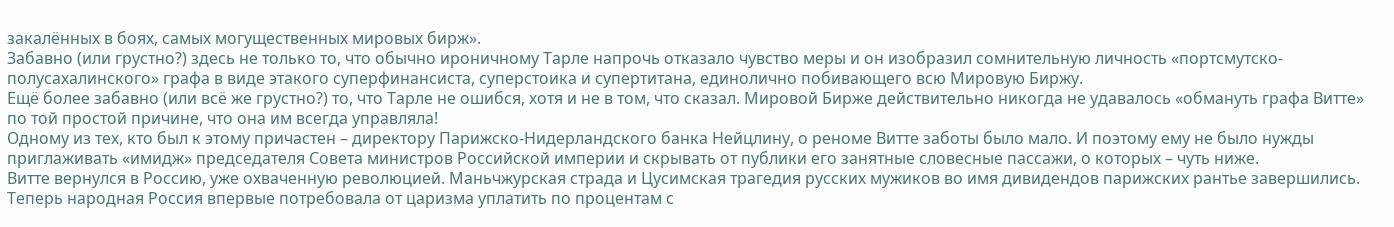закалённых в боях, самых могущественных мировых бирж».
Забавно (или грустно?) здесь не только то, что обычно ироничному Тарле напрочь отказало чувство меры и он изобразил сомнительную личность «портсмутско-полусахалинского» графа в виде этакого суперфинансиста, суперстоика и супертитана, единолично побивающего всю Мировую Биржу.
Ещё более забавно (или всё же грустно?) то, что Тарле не ошибся, хотя и не в том, что сказал. Мировой Бирже действительно никогда не удавалось «обмануть графа Витте» по той простой причине, что она им всегда управляла!
Одному из тех, кто был к этому причастен – директору Парижско-Нидерландского банка Нейцлину, о реноме Витте заботы было мало. И поэтому ему не было нужды приглаживать «имидж» председателя Совета министров Российской империи и скрывать от публики его занятные словесные пассажи, о которых – чуть ниже.
Витте вернулся в Россию, уже охваченную революцией. Маньчжурская страда и Цусимская трагедия русских мужиков во имя дивидендов парижских рантье завершились. Теперь народная Россия впервые потребовала от царизма уплатить по процентам с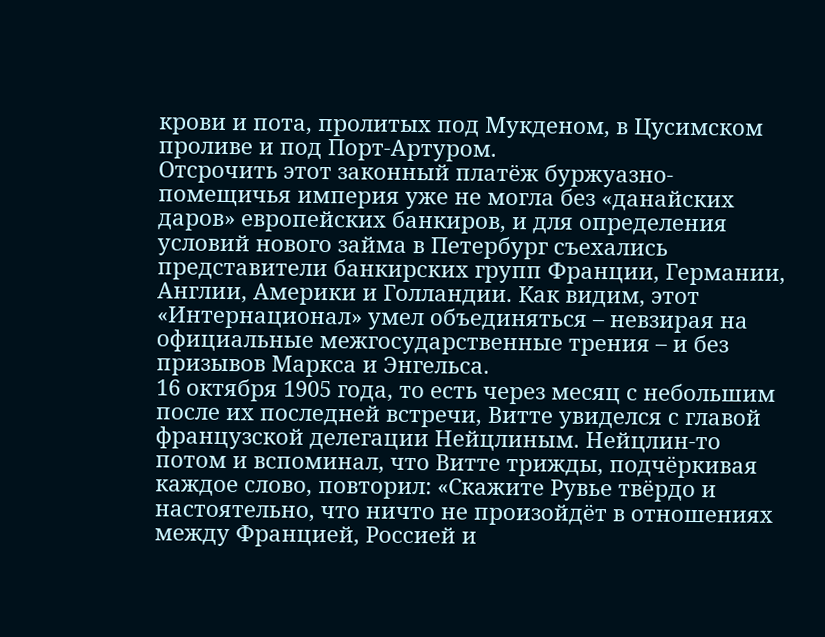крови и пота, пролитых под Мукденом, в Цусимском проливе и под Порт-Артуром.
Отсрочить этот законный платёж буржуазно-помещичья империя уже не могла без «данайских даров» европейских банкиров, и для определения условий нового займа в Петербург съехались представители банкирских групп Франции, Германии, Англии, Америки и Голландии. Как видим, этот «Интернационал» умел объединяться – невзирая на официальные межгосударственные трения – и без призывов Маркса и Энгельса.
16 октября 1905 года, то есть через месяц с небольшим после их последней встречи, Витте увиделся с главой французской делегации Нейцлиным. Нейцлин-то потом и вспоминал, что Витте трижды, подчёркивая каждое слово, повторил: «Скажите Рувье твёрдо и настоятельно, что ничто не произойдёт в отношениях между Францией, Россией и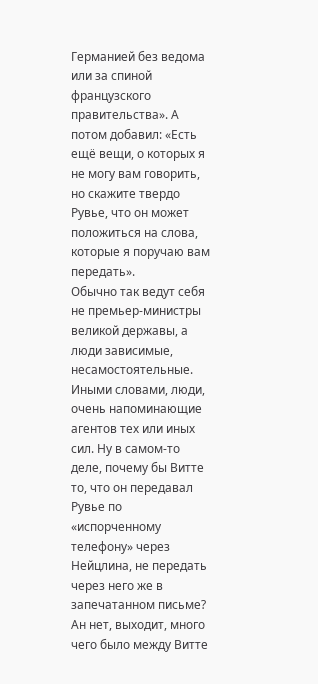Германией без ведома или за спиной французского правительства». А потом добавил: «Есть ещё вещи, о которых я не могу вам говорить, но скажите твердо Рувье, что он может положиться на слова, которые я поручаю вам передать».
Обычно так ведут себя не премьер-министры великой державы, а люди зависимые, несамостоятельные. Иными словами, люди, очень напоминающие агентов тех или иных сил. Ну в самом-то деле, почему бы Витте то, что он передавал Рувье по «испорченному телефону» через Нейцлина, не передать через него же в запечатанном письме?
Ан нет, выходит, много чего было между Витте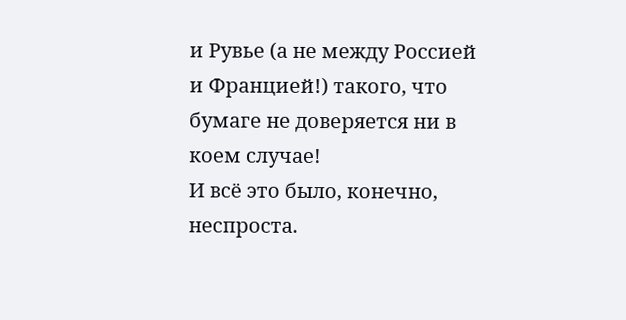и Рувье (а не между Россией и Францией!) такого, что бумаге не доверяется ни в коем случае!
И всё это было, конечно, неспроста.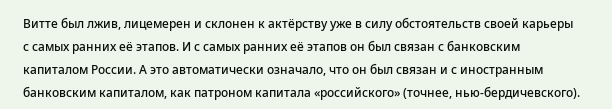Витте был лжив, лицемерен и склонен к актёрству уже в силу обстоятельств своей карьеры с самых ранних её этапов. И с самых ранних её этапов он был связан с банковским капиталом России. А это автоматически означало, что он был связан и с иностранным банковским капиталом, как патроном капитала «российского» (точнее, нью-бердичевского).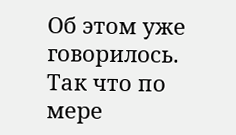Об этом уже говорилось. Так что по мере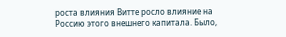роста влияния Витте росло влияние на Россию этого внешнего капитала. Было,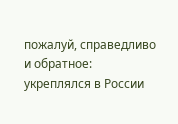пожалуй, справедливо и обратное: укреплялся в России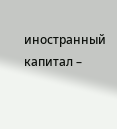иностранный капитал –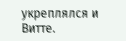укреплялся и Витте.